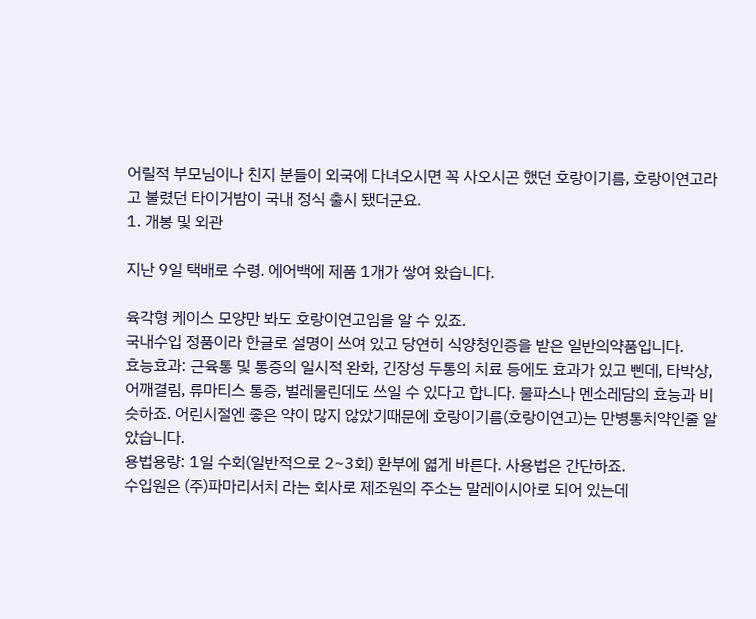어릴적 부모님이나 친지 분들이 외국에 다녀오시면 꼭 사오시곤 했던 호랑이기름, 호랑이연고라고 불렸던 타이거밤이 국내 정식 출시 됐더군요.
1. 개봉 및 외관

지난 9일 택배로 수령. 에어백에 제품 1개가 쌓여 왔습니다.

육각형 케이스 모양만 봐도 호랑이연고임을 알 수 있죠.
국내수입 정품이라 한글로 설명이 쓰여 있고 당연히 식양청인증을 받은 일반의약품입니다.
효능효과: 근육통 및 통증의 일시적 완화, 긴장성 두통의 치료 등에도 효과가 있고 삔데, 타박상, 어깨결림, 류마티스 통증, 벌레물린데도 쓰일 수 있다고 합니다. 물파스나 멘소레담의 효능과 비슷하죠. 어린시절엔 좋은 약이 많지 않았기때문에 호랑이기름(호랑이연고)는 만병통치약인줄 알았습니다.
용법용량: 1일 수회(일반적으로 2~3회) 환부에 엷게 바른다. 사용법은 간단하죠.
수입원은 (주)파마리서치 라는 회사로 제조원의 주소는 말레이시아로 되어 있는데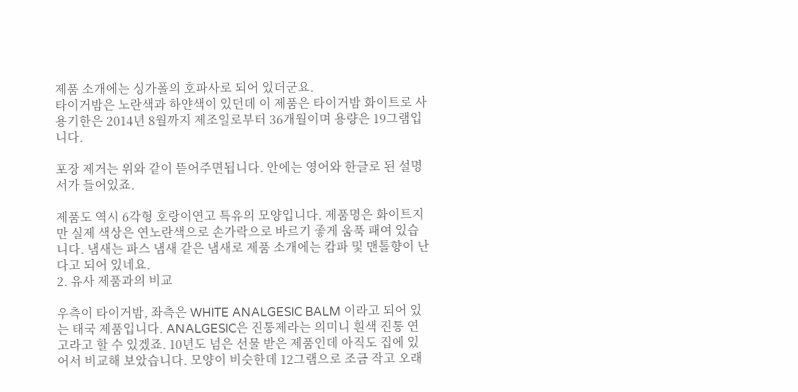제품 소개에는 싱가폴의 호파사로 되어 있더군요.
타이거밤은 노란색과 하얀색이 있던데 이 제품은 타이거밤 화이트로 사용기한은 2014년 8월까지 제조일로부터 36개월이며 용량은 19그램입니다.

포장 제거는 위와 같이 뜯어주면됩니다. 안에는 영어와 한글로 된 설명서가 들어있죠.

제품도 역시 6각형 호랑이연고 특유의 모양입니다. 제품명은 화이트지만 실제 색상은 연노란색으로 손가락으로 바르기 좋게 움푹 패여 있습니다. 냄새는 파스 냄새 같은 냄새로 제품 소개에는 캄파 및 맨톨향이 난다고 되어 있네요.
2. 유사 제품과의 비교

우측이 타이거밤, 좌측은 WHITE ANALGESIC BALM 이라고 되어 있는 태국 제품입니다. ANALGESIC은 진통제라는 의미니 흰색 진통 연고라고 할 수 있겠죠. 10년도 넘은 선물 받은 제품인데 아직도 집에 있어서 비교해 보았습니다. 모양이 비슷한데 12그램으로 조금 작고 오래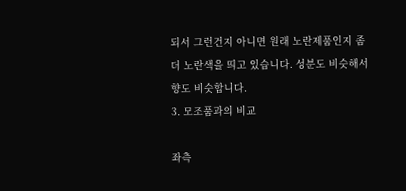되서 그런건지 아니면 원래 노란제품인지 좀 더 노란색을 띄고 있습니다. 성분도 비슷해서 향도 비슷합니다.
3. 모조품과의 비교

좌측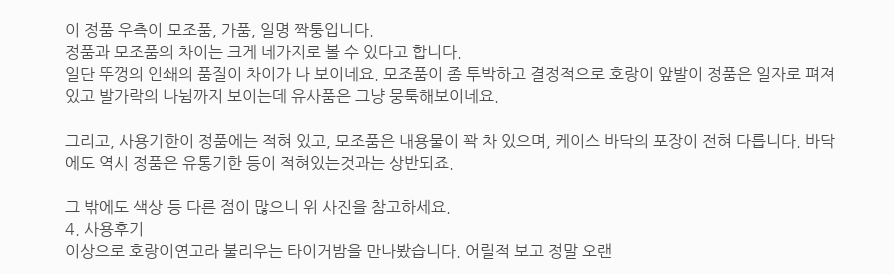이 정품 우측이 모조품, 가품, 일명 짝퉁입니다.
정품과 모조품의 차이는 크게 네가지로 볼 수 있다고 합니다.
일단 뚜껑의 인쇄의 품질이 차이가 나 보이네요. 모조품이 좀 투박하고 결정적으로 호랑이 앞발이 정품은 일자로 펴져 있고 발가락의 나뉨까지 보이는데 유사품은 그냥 뭉툭해보이네요.

그리고, 사용기한이 정품에는 적혀 있고, 모조품은 내용물이 꽉 차 있으며, 케이스 바닥의 포장이 전혀 다릅니다. 바닥에도 역시 정품은 유통기한 등이 적혀있는것과는 상반되죠.

그 밖에도 색상 등 다른 점이 많으니 위 사진을 참고하세요.
4. 사용후기
이상으로 호랑이연고라 불리우는 타이거밤을 만나봤습니다. 어릴적 보고 정말 오랜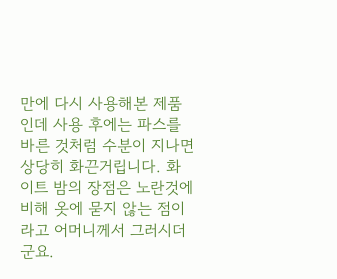만에 다시 사용해본 제품인데 사용 후에는 파스를 바른 것처럼 수분이 지나면 상당히 화끈거립니다. 화이트 밤의 장점은 노란것에 비해 옷에 묻지 않는 점이라고 어머니께서 그러시더군요.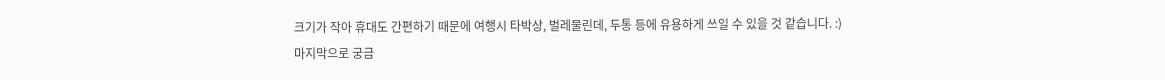크기가 작아 휴대도 간편하기 때문에 여행시 타박상, 벌레물린데, 두통 등에 유용하게 쓰일 수 있을 것 같습니다. :)
마지막으로 궁금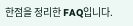한점을 정리한 FAQ입니다.